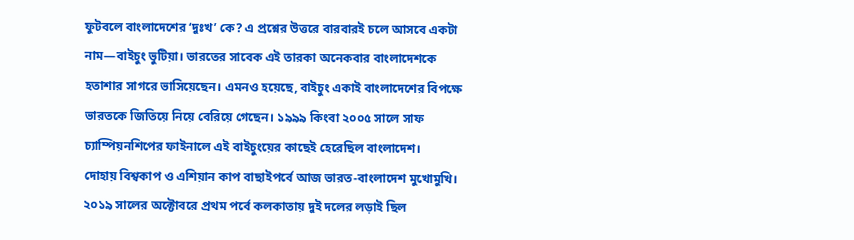ফুটবলে বাংলাদেশের ‘দুঃখ’ কে? এ প্রশ্নের উত্তরে বারবারই চলে আসবে একটা নাম—বাইচুং ভুটিয়া। ভারতের সাবেক এই তারকা অনেকবার বাংলাদেশকে হতাশার সাগরে ভাসিয়েছেন। এমনও হয়েছে, বাইচুং একাই বাংলাদেশের বিপক্ষে ভারতকে জিতিয়ে নিয়ে বেরিয়ে গেছেন। ১৯৯৯ কিংবা ২০০৫ সালে সাফ চ্যাম্পিয়নশিপের ফাইনালে এই বাইচুংয়ের কাছেই হেরেছিল বাংলাদেশ।
দোহায় বিশ্বকাপ ও এশিয়ান কাপ বাছাইপর্বে আজ ভারত-বাংলাদেশ মুখোমুখি। ২০১৯ সালের অক্টোবরে প্রথম পর্বে কলকাতায় দুই দলের লড়াই ছিল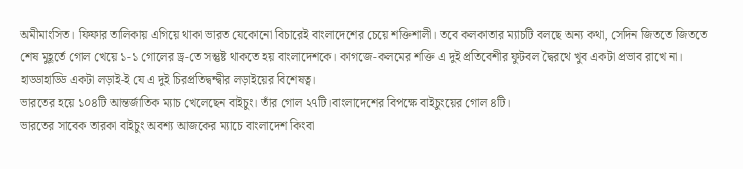অমীমাংসিত। ফিফার তালিকায় এগিয়ে থাকা ভারত যেকোনো বিচারেই বাংলাদেশের চেয়ে শক্তিশালী। তবে কলকাতার ম্যাচটি বলছে অন্য কথা, সেদিন জিততে জিততে শেষ মুহূর্তে গোল খেয়ে ১-১ গোলের ড্র-তে সন্তুষ্ট থাকতে হয় বাংলাদেশকে। কাগজে-কলমের শক্তি এ দুই প্রতিবেশীর ফুটবল দ্বৈরথে খুব একটা প্রভাব রাখে না। হাড্ডাহাড্ডি একটা লড়াই-ই যে এ দুই চিরপ্রতিদ্বন্দ্বীর লড়াইয়ের বিশেষত্ব।
ভারতের হয়ে ১০৪টি আন্তর্জাতিক ম্যাচ খেলেছেন বাইচুং। তাঁর গোল ২৭টি।বাংলাদেশের বিপক্ষে বাইচুংয়ের গোল ৪টি।
ভারতের সাবেক তারকা বাইচুং অবশ্য আজকের ম্যাচে বাংলাদেশ কিংবা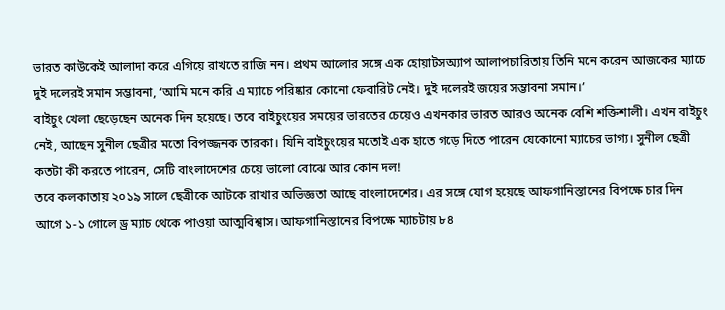ভারত কাউকেই আলাদা করে এগিয়ে রাখতে রাজি নন। প্রথম আলোর সঙ্গে এক হোয়াটসঅ্যাপ আলাপচারিতায় তিনি মনে করেন আজকের ম্যাচে দুই দলেরই সমান সম্ভাবনা, ‘আমি মনে করি এ ম্যাচে পরিষ্কার কোনো ফেবারিট নেই। দুই দলেরই জয়ের সম্ভাবনা সমান।’
বাইচুং খেলা ছেড়েছেন অনেক দিন হয়েছে। তবে বাইচুংয়ের সময়ের ভারতের চেয়েও এখনকার ভারত আরও অনেক বেশি শক্তিশালী। এখন বাইচুং নেই, আছেন সুনীল ছেত্রীর মতো বিপজ্জনক তারকা। যিনি বাইচুংয়ের মতোই এক হাতে গড়ে দিতে পারেন যেকোনো ম্যাচের ভাগ্য। সুনীল ছেত্রী কতটা কী করতে পারেন, সেটি বাংলাদেশের চেয়ে ভালো বোঝে আর কোন দল!
তবে কলকাতায় ২০১৯ সালে ছেত্রীকে আটকে রাখার অভিজ্ঞতা আছে বাংলাদেশের। এর সঙ্গে যোগ হয়েছে আফগানিস্তানের বিপক্ষে চার দিন আগে ১-১ গোলে ড্র ম্যাচ থেকে পাওয়া আত্মবিশ্বাস। আফগানিস্তানের বিপক্ষে ম্যাচটায় ৮৪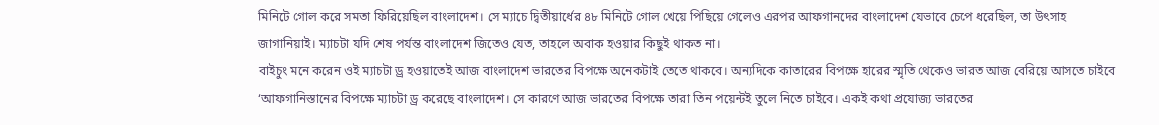মিনিটে গোল করে সমতা ফিরিয়েছিল বাংলাদেশ। সে ম্যাচে দ্বিতীয়ার্ধের ৪৮ মিনিটে গোল খেয়ে পিছিয়ে গেলেও এরপর আফগানদের বাংলাদেশ যেভাবে চেপে ধরেছিল, তা উৎসাহ জাগানিয়াই। ম্যাচটা যদি শেষ পর্যন্ত বাংলাদেশ জিতেও যেত, তাহলে অবাক হওয়ার কিছুই থাকত না।
বাইচুং মনে করেন ওই ম্যাচটা ড্র হওয়াতেই আজ বাংলাদেশ ভারতের বিপক্ষে অনেকটাই তেতে থাকবে। অন্যদিকে কাতারের বিপক্ষে হারের স্মৃতি থেকেও ভারত আজ বেরিয়ে আসতে চাইবে ‘আফগানিস্তানের বিপক্ষে ম্যাচটা ড্র করেছে বাংলাদেশ। সে কারণে আজ ভারতের বিপক্ষে তারা তিন পয়েন্টই তুলে নিতে চাইবে। একই কথা প্রযোজ্য ভারতের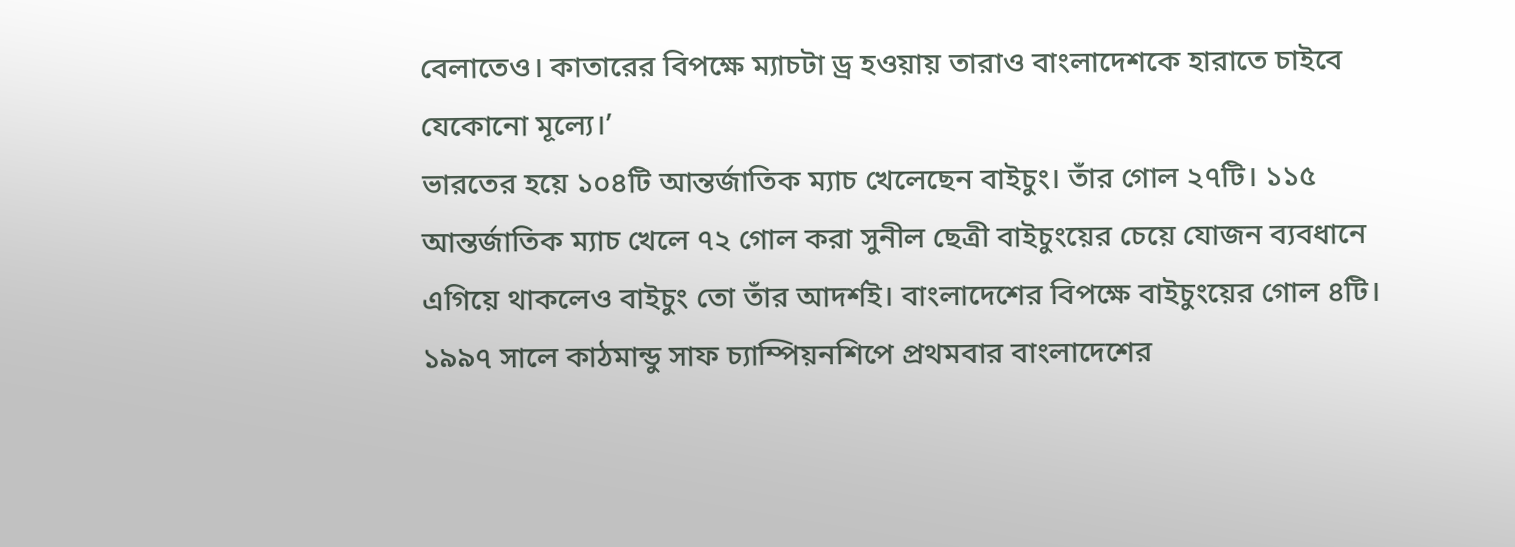বেলাতেও। কাতারের বিপক্ষে ম্যাচটা ড্র হওয়ায় তারাও বাংলাদেশকে হারাতে চাইবে যেকোনো মূল্যে।’
ভারতের হয়ে ১০৪টি আন্তর্জাতিক ম্যাচ খেলেছেন বাইচুং। তাঁর গোল ২৭টি। ১১৫ আন্তর্জাতিক ম্যাচ খেলে ৭২ গোল করা সুনীল ছেত্রী বাইচুংয়ের চেয়ে যোজন ব্যবধানে এগিয়ে থাকলেও বাইচুং তো তাঁর আদর্শই। বাংলাদেশের বিপক্ষে বাইচুংয়ের গোল ৪টি। ১৯৯৭ সালে কাঠমান্ডু সাফ চ্যাম্পিয়নশিপে প্রথমবার বাংলাদেশের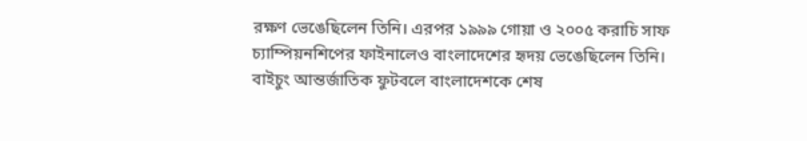রক্ষণ ভেঙেছিলেন তিনি। এরপর ১৯৯৯ গোয়া ও ২০০৫ করাচি সাফ চ্যাম্পিয়নশিপের ফাইনালেও বাংলাদেশের হৃদয় ভেঙেছিলেন তিনি। বাইচুং আন্তর্জাতিক ফুটবলে বাংলাদেশকে শেষ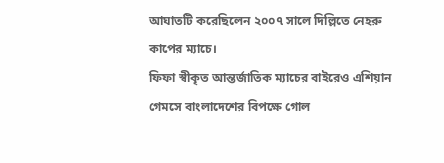আঘাতটি করেছিলেন ২০০৭ সালে দিল্লিতে নেহরু কাপের ম্যাচে।
ফিফা স্বীকৃত আন্তর্জাতিক ম্যাচের বাইরেও এশিয়ান গেমসে বাংলাদেশের বিপক্ষে গোল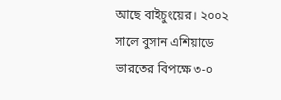আছে বাইচুংয়ের। ২০০২ সালে বুসান এশিয়াডে ভারতের বিপক্ষে ৩-০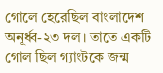গোলে হেরেছিল বাংলাদেশ অনূর্ধ্ব-২৩ দল। তাতে একটি গোল ছিল গ্যাংটকে জন্ম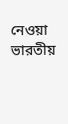নেওয়া ভারতীয়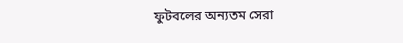ফুটবলের অন্যতম সেরা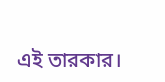এই তারকার।